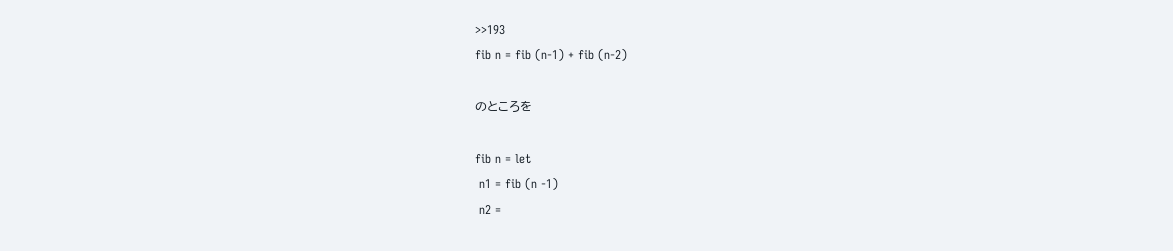>>193
fib n = fib (n-1) + fib (n-2)

のところを

fib n = let
 n1 = fib (n -1)
 n2 =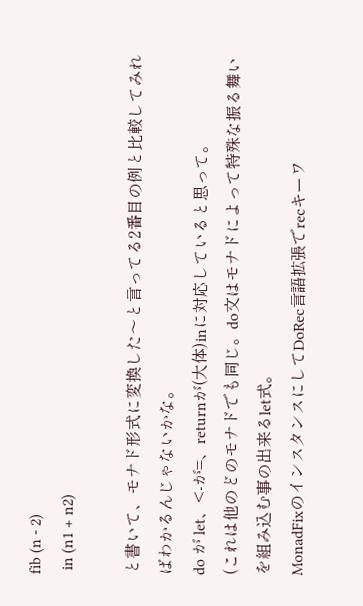fib (n - 2)
 in (n1 + n2)

と書いて、モナド形式に変換した〜と言ってる2番目の例と比較してみればわかるんじゃないかな。
do が let、<-が=、returnが(大体)inに対応していると思って。
(これは他のどのモナドでも同じ。do文はモナドによって特殊な振る舞いを組み込む事の出来るlet式。
MonadFixのインスタンスにしてDoRec言語拡張でrecキーワ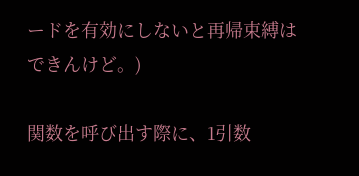ードを有効にしないと再帰束縛はできんけど。)

関数を呼び出す際に、1引数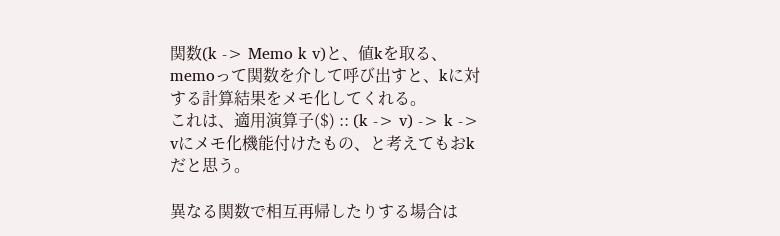関数(k -> Memo k v)と、値kを取る、memoって関数を介して呼び出すと、kに対する計算結果をメモ化してくれる。
これは、適用演算子($) :: (k -> v) -> k -> vにメモ化機能付けたもの、と考えてもおkだと思う。

異なる関数で相互再帰したりする場合は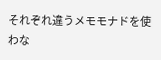それぞれ違うメモモナドを使わな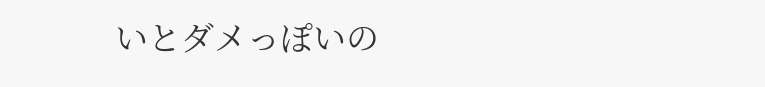いとダメっぽいの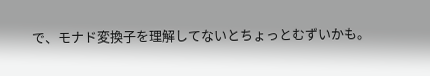で、モナド変換子を理解してないとちょっとむずいかも。